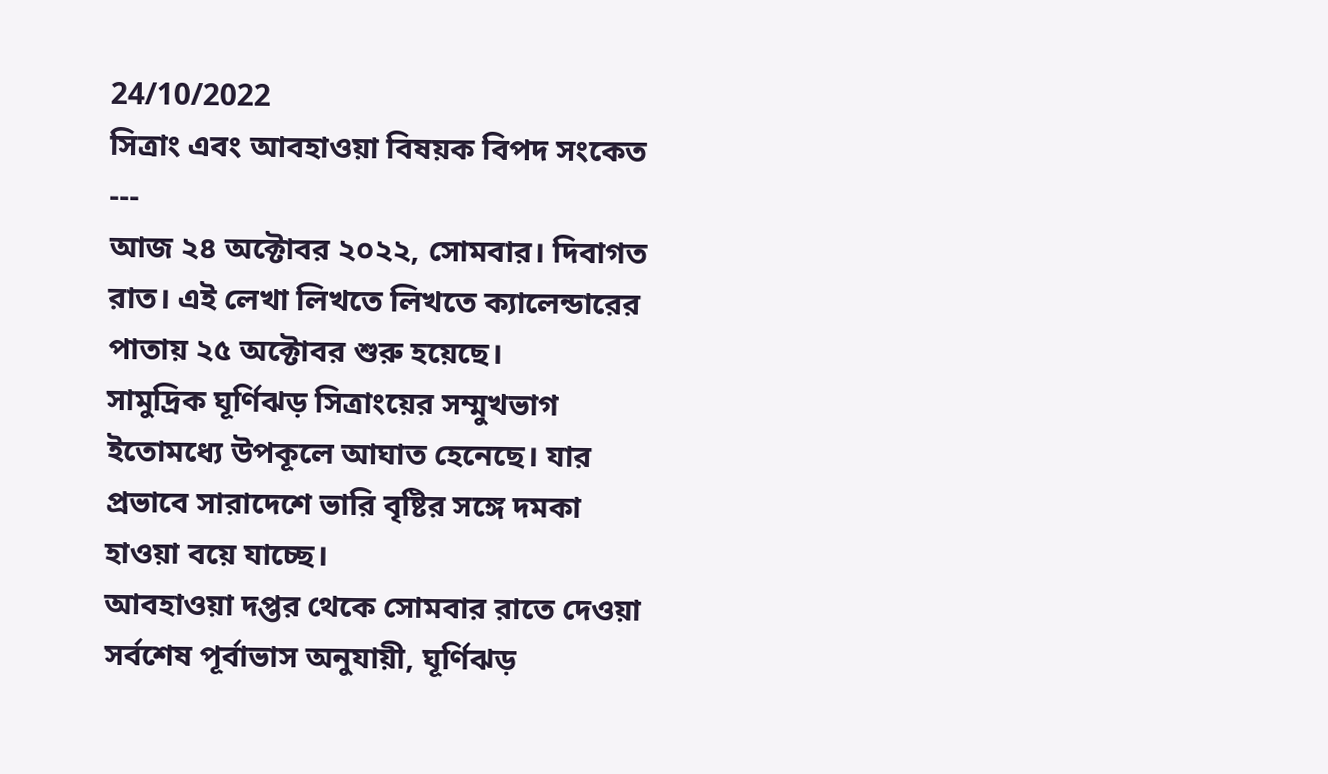24/10/2022
সিত্রাং এবং আবহাওয়া বিষয়ক বিপদ সংকেত
---
আজ ২৪ অক্টোবর ২০২২, সোমবার। দিবাগত রাত। এই লেখা লিখতে লিখতে ক্যালেন্ডারের পাতায় ২৫ অক্টোবর শুরু হয়েছে।
সামুদ্রিক ঘূর্ণিঝড় সিত্রাংয়ের সম্মুখভাগ ইতোমধ্যে উপকূলে আঘাত হেনেছে। যার প্রভাবে সারাদেশে ভারি বৃষ্টির সঙ্গে দমকা হাওয়া বয়ে যাচ্ছে।
আবহাওয়া দপ্তর থেকে সোমবার রাতে দেওয়া সর্বশেষ পূর্বাভাস অনুযায়ী, ঘূর্ণিঝড়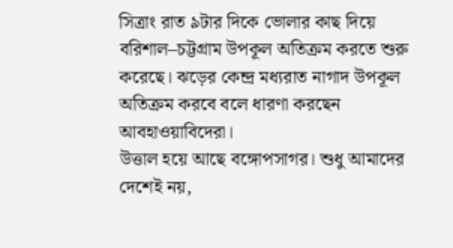সিত্রাং রাত ৯টার দিকে ভোলার কাছ দিয়ে বরিশাল–চট্টগ্রাম উপকূল অতিক্রম করতে শুরু করেছে। ঝড়ের কেন্দ্র মধ্যরাত নাগাদ উপকূল অতিক্রম করবে বলে ধারণা করছেন আবহাওয়াবিদেরা।
উত্তাল হয়ে আছে বঙ্গোপসাগর। শুধু আমাদের দেশেই নয়,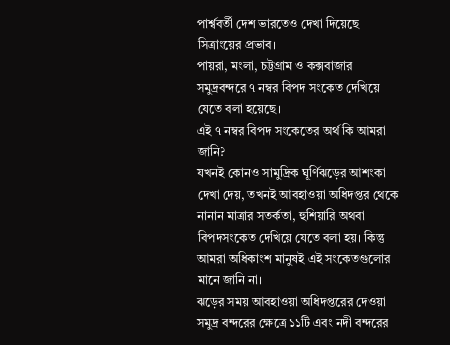পার্শ্ববর্তী দেশ ভারতেও দেখা দিয়েছে সিত্রাংয়ের প্রভাব।
পায়রা, মংলা, চট্টগ্রাম ও কক্সবাজার সমুদ্রবন্দরে ৭ নম্বর বিপদ সংকেত দেখিয়ে যেতে বলা হয়েছে।
এই ৭ নম্বর বিপদ সংকেতের অর্থ কি আমরা জানি?
যখনই কোনও সামুদ্রিক ঘূর্ণিঝড়ের আশংকা দেখা দেয়, তখনই আবহাওয়া অধিদপ্তর থেকে নানান মাত্রার সতর্কতা, হুশিয়ারি অথবা বিপদসংকেত দেখিয়ে যেতে বলা হয়। কিন্তু আমরা অধিকাংশ মানুষই এই সংকেতগুলোর মানে জানি না।
ঝড়ের সময় আবহাওয়া অধিদপ্তরের দেওয়া সমুদ্র বন্দরের ক্ষেত্রে ১১টি এবং নদী বন্দরের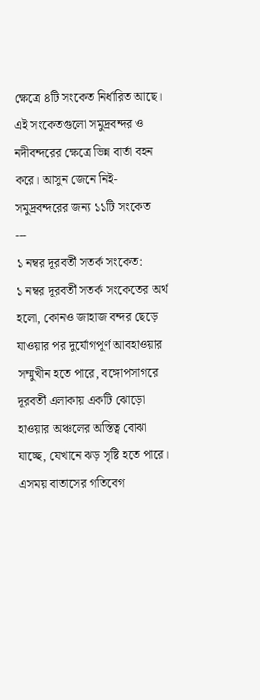ক্ষেত্রে ৪টি সংকেত নির্ধারিত আছে। এই সংকেতগুলো সমুদ্রবন্দর ও নদীবন্দরের ক্ষেত্রে ভিন্ন বার্তা বহন করে। আসুন জেনে নিই-
সমুদ্রবন্দরের জন্য ১১টি সংকেত
---
১ নম্বর দূরবর্তী সতর্ক সংকেত:
১ নম্বর দূরবর্তী সতর্ক সংকেতের অর্থ হলো, কোনও জাহাজ বন্দর ছেড়ে যাওয়ার পর দুর্যোগপূর্ণ আবহাওয়ার সম্মুখীন হতে পারে, বঙ্গোপসাগরে দূরবর্তী এলাকায় একটি ঝোড়ো হাওয়ার অঞ্চলের অস্তিত্ব বোঝা যাচ্ছে, যেখানে ঝড় সৃষ্টি হতে পারে।
এসময় বাতাসের গতিবেগ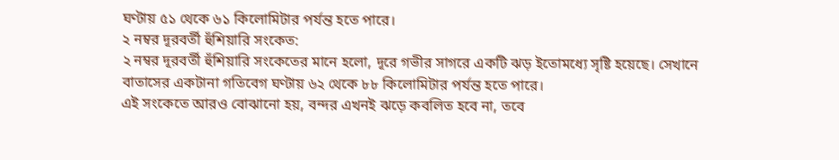ঘণ্টায় ৫১ থেকে ৬১ কিলোমিটার পর্যন্ত হতে পারে।
২ নম্বর দূরবর্তী হুঁশিয়ারি সংকেত:
২ নম্বর দূরবর্তী হুঁশিয়ারি সংকেতের মানে হলো, দূরে গভীর সাগরে একটি ঝড় ইতোমধ্যে সৃষ্টি হয়েছে। সেখানে বাতাসের একটানা গতিবেগ ঘণ্টায় ৬২ থেকে ৮৮ কিলোমিটার পর্যন্ত হতে পারে।
এই সংকেতে আরও বোঝানো হয়, বন্দর এখনই ঝড়ে কবলিত হবে না, তবে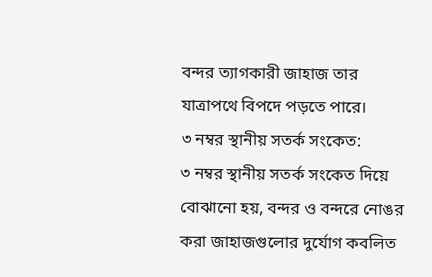বন্দর ত্যাগকারী জাহাজ তার যাত্রাপথে বিপদে পড়তে পারে।
৩ নম্বর স্থানীয় সতর্ক সংকেত:
৩ নম্বর স্থানীয় সতর্ক সংকেত দিয়ে বোঝানো হয়, বন্দর ও বন্দরে নোঙর করা জাহাজগুলোর দুর্যোগ কবলিত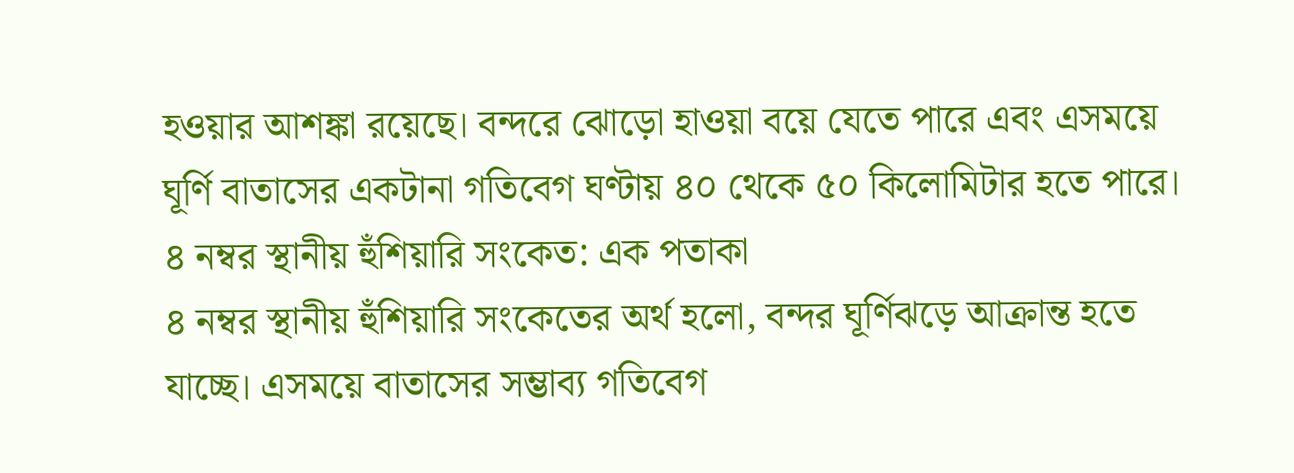হওয়ার আশঙ্কা রয়েছে। বন্দরে ঝোড়ো হাওয়া বয়ে যেতে পারে এবং এসময়ে ঘূর্ণি বাতাসের একটানা গতিবেগ ঘণ্টায় ৪০ থেকে ৫০ কিলোমিটার হতে পারে।
৪ নম্বর স্থানীয় হুঁশিয়ারি সংকেত: এক পতাকা
৪ নম্বর স্থানীয় হুঁশিয়ারি সংকেতের অর্থ হলো, বন্দর ঘূর্ণিঝড়ে আক্রান্ত হতে যাচ্ছে। এসময়ে বাতাসের সম্ভাব্য গতিবেগ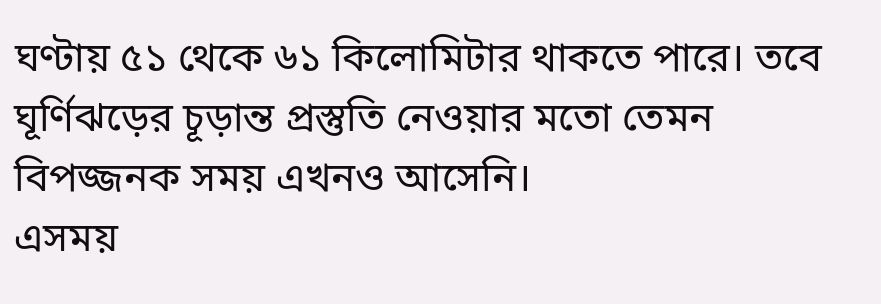ঘণ্টায় ৫১ থেকে ৬১ কিলোমিটার থাকতে পারে। তবে ঘূর্ণিঝড়ের চূড়ান্ত প্রস্তুতি নেওয়ার মতো তেমন বিপজ্জনক সময় এখনও আসেনি।
এসময়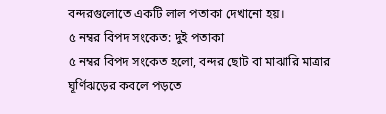বন্দরগুলোতে একটি লাল পতাকা দেখানো হয়।
৫ নম্বর বিপদ সংকেত: দুই পতাকা
৫ নম্বর বিপদ সংকেত হলো, বন্দর ছোট বা মাঝারি মাত্রার ঘূর্ণিঝড়ের কবলে পড়তে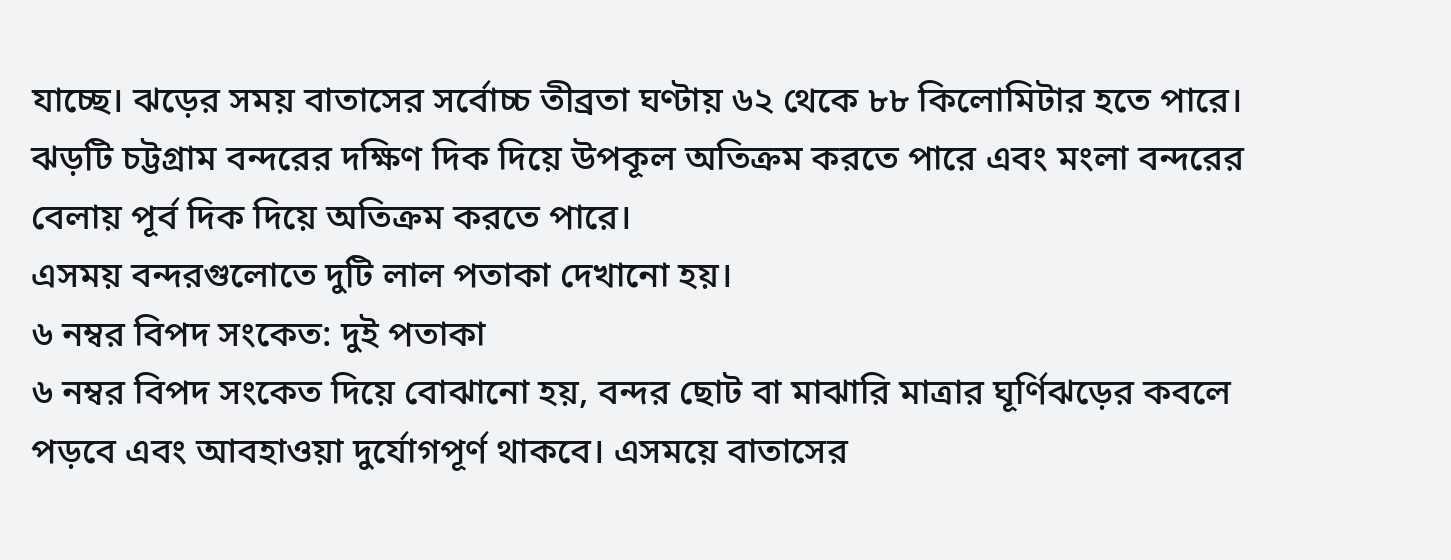যাচ্ছে। ঝড়ের সময় বাতাসের সর্বোচ্চ তীব্রতা ঘণ্টায় ৬২ থেকে ৮৮ কিলোমিটার হতে পারে।
ঝড়টি চট্টগ্রাম বন্দরের দক্ষিণ দিক দিয়ে উপকূল অতিক্রম করতে পারে এবং মংলা বন্দরের বেলায় পূর্ব দিক দিয়ে অতিক্রম করতে পারে।
এসময় বন্দরগুলোতে দুটি লাল পতাকা দেখানো হয়।
৬ নম্বর বিপদ সংকেত: দুই পতাকা
৬ নম্বর বিপদ সংকেত দিয়ে বোঝানো হয়, বন্দর ছোট বা মাঝারি মাত্রার ঘূর্ণিঝড়ের কবলে পড়বে এবং আবহাওয়া দুর্যোগপূর্ণ থাকবে। এসময়ে বাতাসের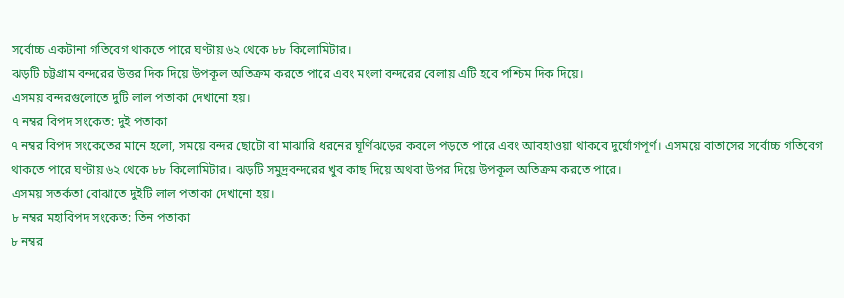সর্বোচ্চ একটানা গতিবেগ থাকতে পারে ঘণ্টায় ৬২ থেকে ৮৮ কিলোমিটার।
ঝড়টি চট্টগ্রাম বন্দরের উত্তর দিক দিয়ে উপকূল অতিক্রম করতে পারে এবং মংলা বন্দরের বেলায় এটি হবে পশ্চিম দিক দিয়ে।
এসময় বন্দরগুলোতে দুটি লাল পতাকা দেখানো হয়।
৭ নম্বর বিপদ সংকেত: দুই পতাকা
৭ নম্বর বিপদ সংকেতের মানে হলো, সময়ে বন্দর ছোটো বা মাঝারি ধরনের ঘূর্ণিঝড়ের কবলে পড়তে পারে এবং আবহাওয়া থাকবে দুর্যোগপূর্ণ। এসময়ে বাতাসের সর্বোচ্চ গতিবেগ থাকতে পারে ঘণ্টায় ৬২ থেকে ৮৮ কিলোমিটার। ঝড়টি সমুদ্রবন্দরের খুব কাছ দিয়ে অথবা উপর দিয়ে উপকূল অতিক্রম করতে পারে।
এসময় সতর্কতা বোঝাতে দুইটি লাল পতাকা দেখানো হয়।
৮ নম্বর মহাবিপদ সংকেত: তিন পতাকা
৮ নম্বর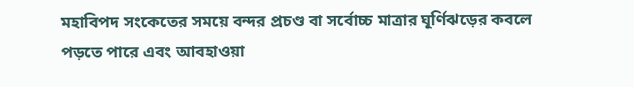মহাবিপদ সংকেতের সময়ে বন্দর প্রচণ্ড বা সর্বোচ্চ মাত্রার ঘূর্ণিঝড়ের কবলে পড়তে পারে এবং আবহাওয়া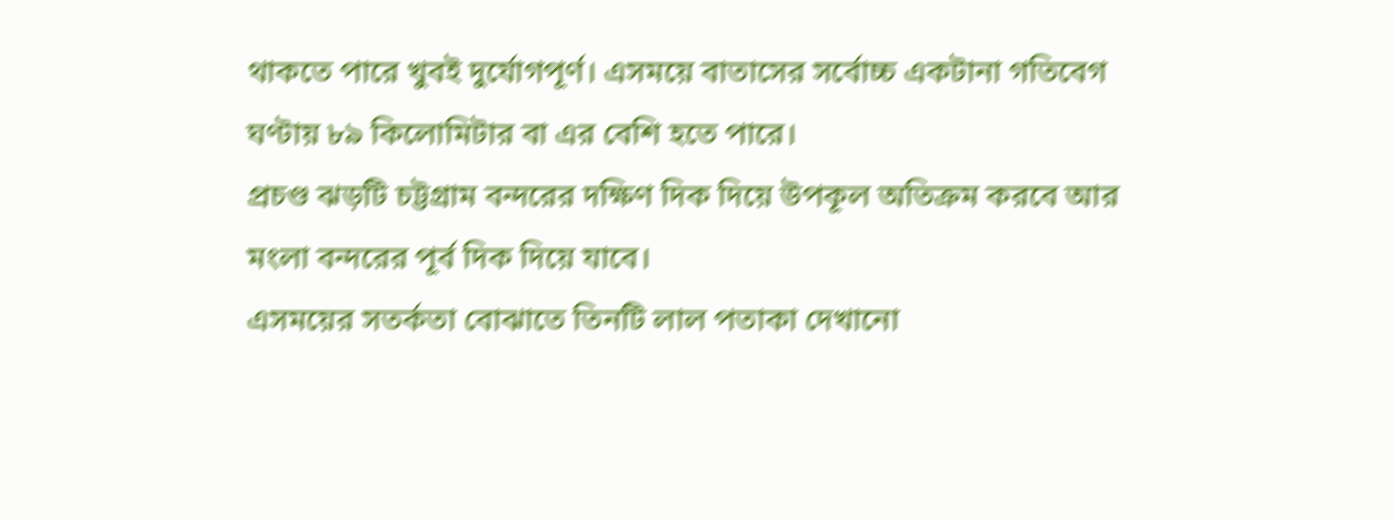থাকতে পারে খুবই দুর্যোগপূর্ণ। এসময়ে বাতাসের সর্বোচ্চ একটানা গতিবেগ ঘণ্টায় ৮৯ কিলোমিটার বা এর বেশি হতে পারে।
প্রচণ্ড ঝড়টি চট্টগ্রাম বন্দরের দক্ষিণ দিক দিয়ে উপকূল অতিক্রম করবে আর মংলা বন্দরের পূর্ব দিক দিয়ে যাবে।
এসময়ের সতর্কতা বোঝাতে তিনটি লাল পতাকা দেখানো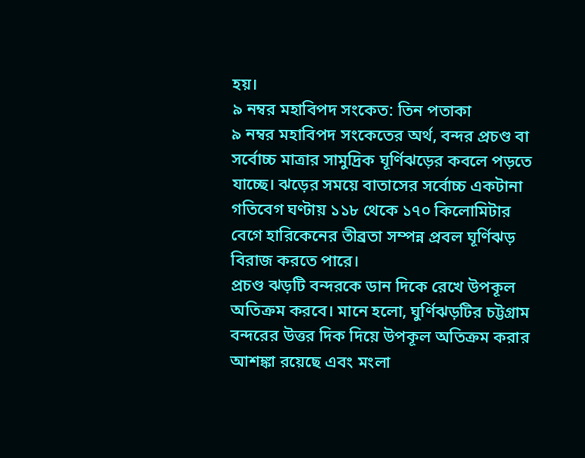হয়।
৯ নম্বর মহাবিপদ সংকেত: তিন পতাকা
৯ নম্বর মহাবিপদ সংকেতের অর্থ, বন্দর প্রচণ্ড বা সর্বোচ্চ মাত্রার সামুদ্রিক ঘূর্ণিঝড়ের কবলে পড়তে যাচ্ছে। ঝড়ের সময়ে বাতাসের সর্বোচ্চ একটানা গতিবেগ ঘণ্টায় ১১৮ থেকে ১৭০ কিলোমিটার বেগে হারিকেনের তীব্রতা সম্পন্ন প্রবল ঘূর্ণিঝড় বিরাজ করতে পারে।
প্রচণ্ড ঝড়টি বন্দরকে ডান দিকে রেখে উপকূল অতিক্রম করবে। মানে হলো, ঘুর্ণিঝড়টির চট্টগ্রাম বন্দরের উত্তর দিক দিয়ে উপকূল অতিক্রম করার আশঙ্কা রয়েছে এবং মংলা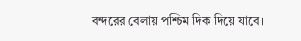বন্দরের বেলায় পশ্চিম দিক দিয়ে যাবে।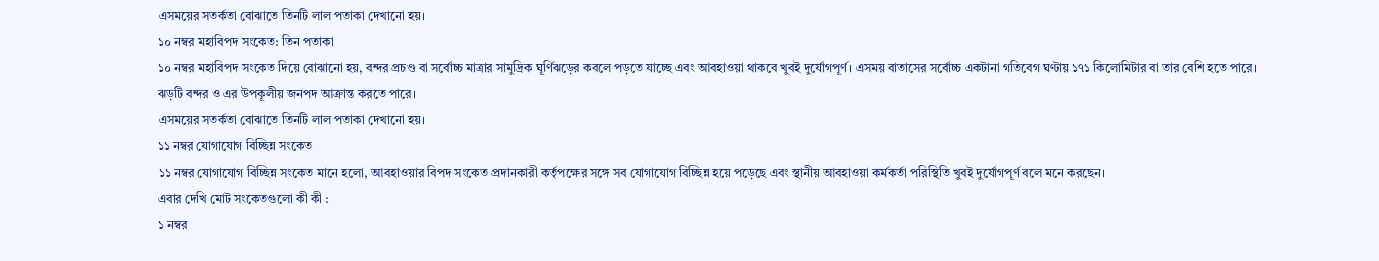এসময়ের সতর্কতা বোঝাতে তিনটি লাল পতাকা দেখানো হয়।
১০ নম্বর মহাবিপদ সংকেত: তিন পতাকা
১০ নম্বর মহাবিপদ সংকেত দিয়ে বোঝানো হয়, বন্দর প্রচণ্ড বা সর্বোচ্চ মাত্রার সামুদ্রিক ঘূর্ণিঝড়ের কবলে পড়তে যাচ্ছে এবং আবহাওয়া থাকবে খুবই দুর্যোগপূর্ণ। এসময় বাতাসের সর্বোচ্চ একটানা গতিবেগ ঘণ্টায় ১৭১ কিলোমিটার বা তার বেশি হতে পারে।
ঝড়টি বন্দর ও এর উপকূলীয় জনপদ আক্রান্ত করতে পারে।
এসময়ের সতর্কতা বোঝাতে তিনটি লাল পতাকা দেখানো হয়।
১১ নম্বর যোগাযোগ বিচ্ছিন্ন সংকেত
১১ নম্বর যোগাযোগ বিচ্ছিন্ন সংকেত মানে হলো, আবহাওয়ার বিপদ সংকেত প্রদানকারী কর্তৃপক্ষের সঙ্গে সব যোগাযোগ বিচ্ছিন্ন হয়ে পড়েছে এবং স্থানীয় আবহাওয়া কর্মকর্তা পরিস্থিতি খুবই দুর্যোগপূর্ণ বলে মনে করছেন।
এবার দেখি মোট সংকেতগুলো কী কী :
১ নম্বর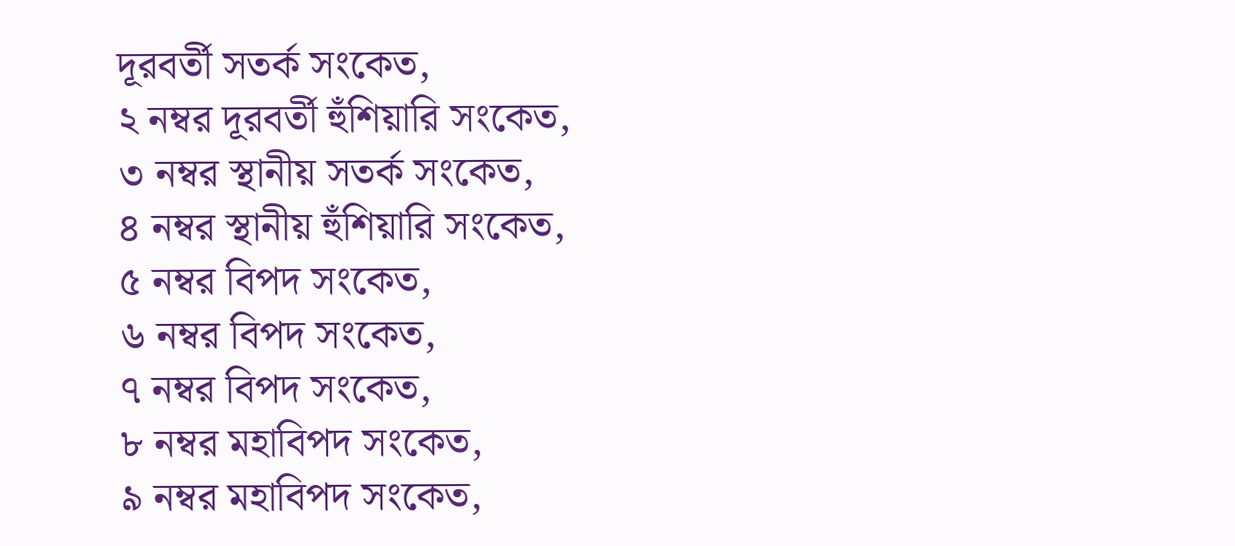দূরবর্তী সতর্ক সংকেত,
২ নম্বর দূরবর্তী হুঁশিয়ারি সংকেত,
৩ নম্বর স্থানীয় সতর্ক সংকেত,
৪ নম্বর স্থানীয় হুঁশিয়ারি সংকেত,
৫ নম্বর বিপদ সংকেত,
৬ নম্বর বিপদ সংকেত,
৭ নম্বর বিপদ সংকেত,
৮ নম্বর মহাবিপদ সংকেত,
৯ নম্বর মহাবিপদ সংকেত,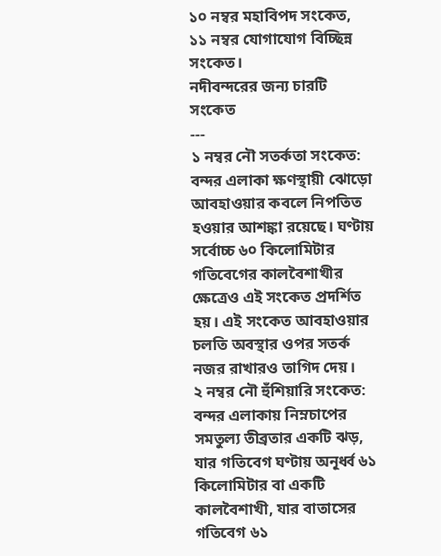১০ নম্বর মহাবিপদ সংকেত,
১১ নম্বর যোগাযোগ বিচ্ছিন্ন সংকেত।
নদীবন্দরের জন্য চারটি সংকেত
---
১ নম্বর নৌ সতর্কতা সংকেত:
বন্দর এলাকা ক্ষণস্থায়ী ঝোড়ো আবহাওয়ার কবলে নিপতিত হওয়ার আশঙ্কা রয়েছে। ঘণ্টায় সর্বোচ্চ ৬০ কিলোমিটার গতিবেগের কালবৈশাখীর ক্ষেত্রেও এই সংকেত প্রদর্শিত হয়। এই সংকেত আবহাওয়ার চলতি অবস্থার ওপর সতর্ক নজর রাখারও তাগিদ দেয়।
২ নম্বর নৌ হুঁশিয়ারি সংকেত:
বন্দর এলাকায় নিম্নচাপের সমতুল্য তীব্রতার একটি ঝড়, যার গতিবেগ ঘণ্টায় অনূর্ধ্ব ৬১ কিলোমিটার বা একটি কালবৈশাখী, যার বাতাসের গতিবেগ ৬১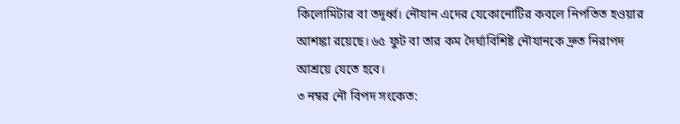কিলোমিটার বা তদূর্ধ্ব। নৌযান এদের যেকোনোটির কবলে নিপতিত হওয়ার আশঙ্কা রয়েছে। ৬৫ ফুট বা তার কম দৈর্ঘ্যবিশিষ্ট নৌযানকে দ্রুত নিরাপদ আশ্রয়ে যেতে হবে।
৩ নম্বর নৌ বিপদ সংকেত: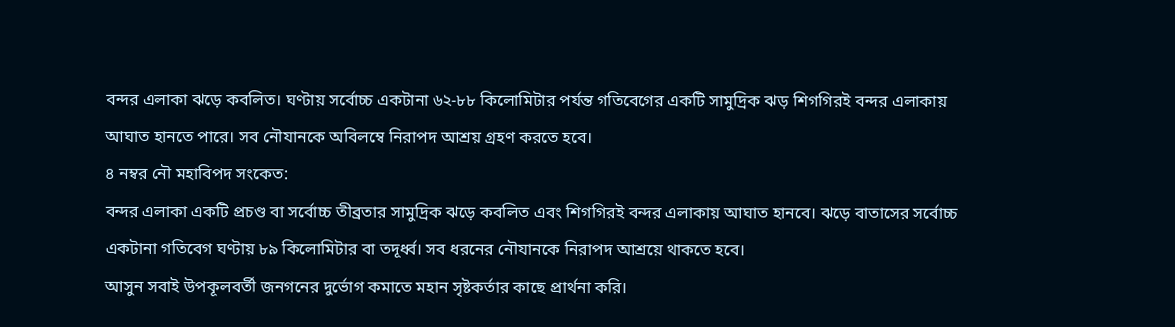বন্দর এলাকা ঝড়ে কবলিত। ঘণ্টায় সর্বোচ্চ একটানা ৬২-৮৮ কিলোমিটার পর্যন্ত গতিবেগের একটি সামুদ্রিক ঝড় শিগগিরই বন্দর এলাকায় আঘাত হানতে পারে। সব নৌযানকে অবিলম্বে নিরাপদ আশ্রয় গ্রহণ করতে হবে।
৪ নম্বর নৌ মহাবিপদ সংকেত:
বন্দর এলাকা একটি প্রচণ্ড বা সর্বোচ্চ তীব্রতার সামুদ্রিক ঝড়ে কবলিত এবং শিগগিরই বন্দর এলাকায় আঘাত হানবে। ঝড়ে বাতাসের সর্বোচ্চ একটানা গতিবেগ ঘণ্টায় ৮৯ কিলোমিটার বা তদূর্ধ্ব। সব ধরনের নৌযানকে নিরাপদ আশ্রয়ে থাকতে হবে।
আসুন সবাই উপকূলবর্তী জনগনের দুর্ভোগ কমাতে মহান সৃষ্টকর্তার কাছে প্রার্থনা করি।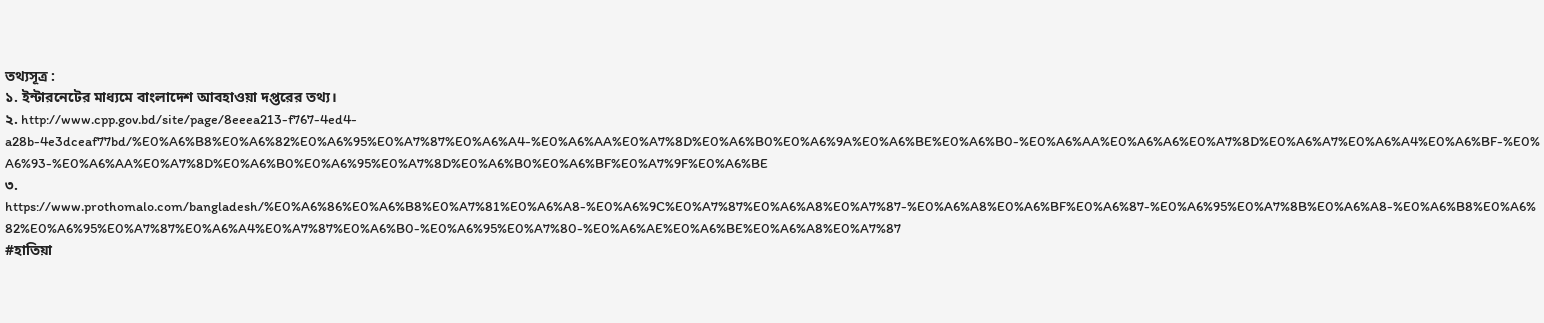তথ্যসূত্র :
১. ইন্টারনেটের মাধ্যমে বাংলাদেশ আবহাওয়া দপ্তরের তথ্য।
২. http://www.cpp.gov.bd/site/page/8eeea213-f767-4ed4-a28b-4e3dceaf77bd/%E0%A6%B8%E0%A6%82%E0%A6%95%E0%A7%87%E0%A6%A4-%E0%A6%AA%E0%A7%8D%E0%A6%B0%E0%A6%9A%E0%A6%BE%E0%A6%B0-%E0%A6%AA%E0%A6%A6%E0%A7%8D%E0%A6%A7%E0%A6%A4%E0%A6%BF-%E0%A6%93-%E0%A6%AA%E0%A7%8D%E0%A6%B0%E0%A6%95%E0%A7%8D%E0%A6%B0%E0%A6%BF%E0%A7%9F%E0%A6%BE
৩. https://www.prothomalo.com/bangladesh/%E0%A6%86%E0%A6%B8%E0%A7%81%E0%A6%A8-%E0%A6%9C%E0%A7%87%E0%A6%A8%E0%A7%87-%E0%A6%A8%E0%A6%BF%E0%A6%87-%E0%A6%95%E0%A7%8B%E0%A6%A8-%E0%A6%B8%E0%A6%82%E0%A6%95%E0%A7%87%E0%A6%A4%E0%A7%87%E0%A6%B0-%E0%A6%95%E0%A7%80-%E0%A6%AE%E0%A6%BE%E0%A6%A8%E0%A7%87
#হাতিয়া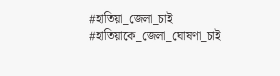#হাতিয়া_জেলা_চাই
#হাতিয়াকে_জেলা_ঘোষণা_চাই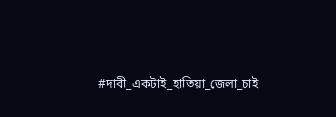#দাবী_একটাই_হাতিয়া_জেলা_চাই